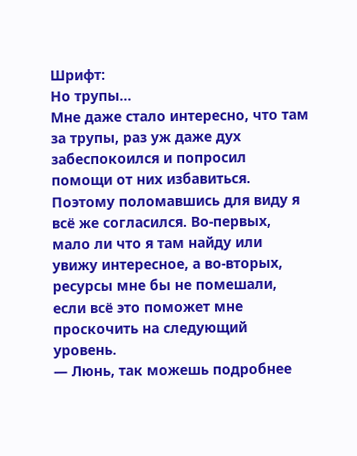Шрифт:
Но трупы…
Мне даже стало интересно, что там за трупы, раз уж даже дух забеспокоился и попросил помощи от них избавиться. Поэтому поломавшись для виду я всё же согласился. Во-первых, мало ли что я там найду или увижу интересное, а во-вторых, ресурсы мне бы не помешали, если всё это поможет мне проскочить на следующий уровень.
— Люнь, так можешь подробнее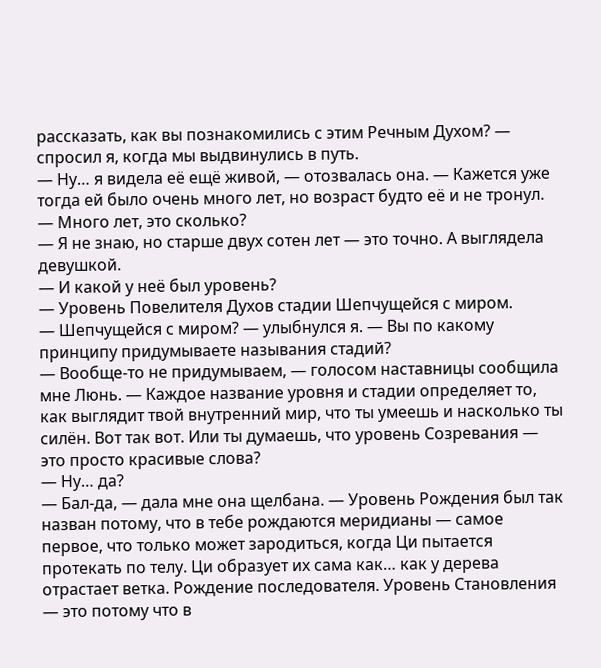рассказать, как вы познакомились с этим Речным Духом? — спросил я, когда мы выдвинулись в путь.
— Ну… я видела её ещё живой, — отозвалась она. — Кажется уже тогда ей было очень много лет, но возраст будто её и не тронул.
— Много лет, это сколько?
— Я не знаю, но старше двух сотен лет — это точно. А выглядела девушкой.
— И какой у неё был уровень?
— Уровень Повелителя Духов стадии Шепчущейся с миром.
— Шепчущейся с миром? — улыбнулся я. — Вы по какому принципу придумываете называния стадий?
— Вообще-то не придумываем, — голосом наставницы сообщила мне Люнь. — Каждое название уровня и стадии определяет то, как выглядит твой внутренний мир, что ты умеешь и насколько ты силён. Вот так вот. Или ты думаешь, что уровень Созревания — это просто красивые слова?
— Ну… да?
— Бал-да, — дала мне она щелбана. — Уровень Рождения был так назван потому, что в тебе рождаются меридианы — самое первое, что только может зародиться, когда Ци пытается протекать по телу. Ци образует их сама как… как у дерева отрастает ветка. Рождение последователя. Уровень Становления — это потому что в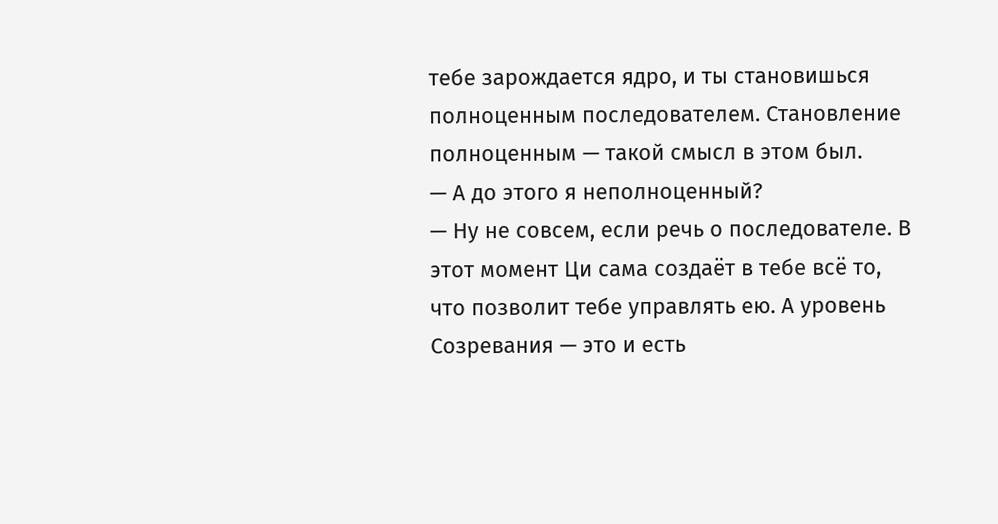тебе зарождается ядро, и ты становишься полноценным последователем. Становление полноценным — такой смысл в этом был.
— А до этого я неполноценный?
— Ну не совсем, если речь о последователе. В этот момент Ци сама создаёт в тебе всё то, что позволит тебе управлять ею. А уровень Созревания — это и есть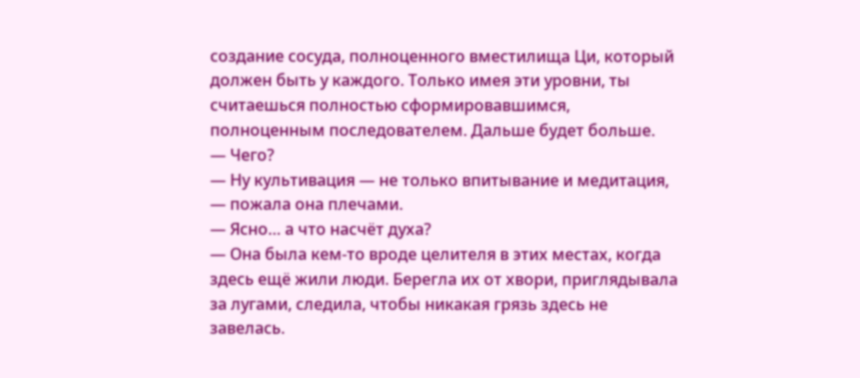создание сосуда, полноценного вместилища Ци, который должен быть у каждого. Только имея эти уровни, ты считаешься полностью сформировавшимся, полноценным последователем. Дальше будет больше.
— Чего?
— Ну культивация — не только впитывание и медитация, — пожала она плечами.
— Ясно… а что насчёт духа?
— Она была кем-то вроде целителя в этих местах, когда здесь ещё жили люди. Берегла их от хвори, приглядывала за лугами, следила, чтобы никакая грязь здесь не завелась.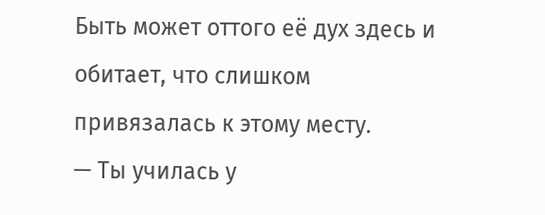Быть может оттого её дух здесь и обитает, что слишком привязалась к этому месту.
— Ты училась у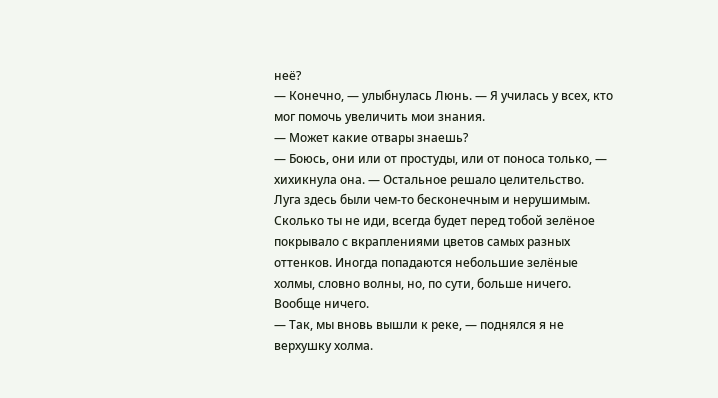неё?
— Конечно, — улыбнулась Люнь. — Я училась у всех, кто мог помочь увеличить мои знания.
— Может какие отвары знаешь?
— Боюсь, они или от простуды, или от поноса только, — хихикнула она. — Остальное решало целительство.
Луга здесь были чем-то бесконечным и нерушимым. Сколько ты не иди, всегда будет перед тобой зелёное покрывало с вкраплениями цветов самых разных оттенков. Иногда попадаются небольшие зелёные холмы, словно волны, но, по сути, больше ничего. Вообще ничего.
— Так, мы вновь вышли к реке, — поднялся я не верхушку холма.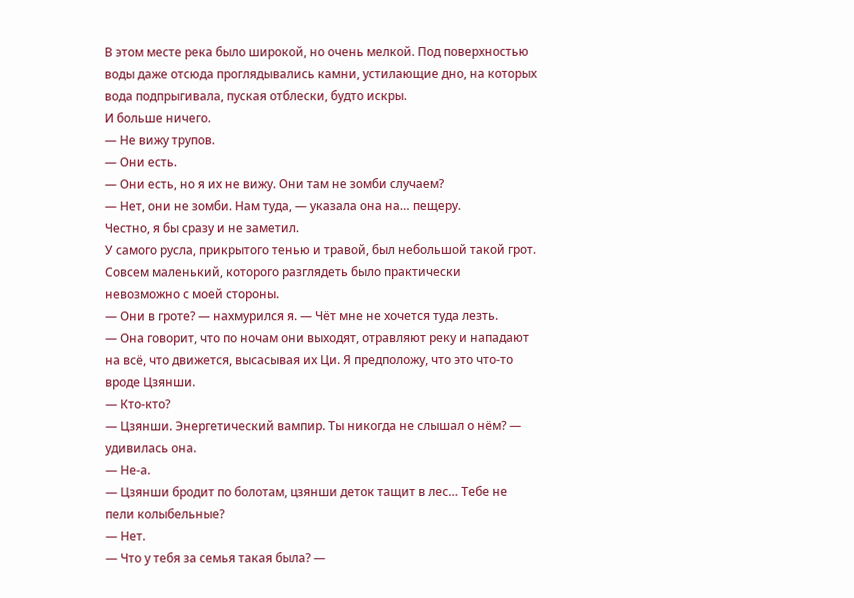В этом месте река было широкой, но очень мелкой. Под поверхностью воды даже отсюда проглядывались камни, устилающие дно, на которых вода подпрыгивала, пуская отблески, будто искры.
И больше ничего.
— Не вижу трупов.
— Они есть.
— Они есть, но я их не вижу. Они там не зомби случаем?
— Нет, они не зомби. Нам туда, — указала она на… пещеру.
Честно, я бы сразу и не заметил.
У самого русла, прикрытого тенью и травой, был небольшой такой грот. Совсем маленький, которого разглядеть было практически невозможно с моей стороны.
— Они в гроте? — нахмурился я. — Чёт мне не хочется туда лезть.
— Она говорит, что по ночам они выходят, отравляют реку и нападают на всё, что движется, высасывая их Ци. Я предположу, что это что-то вроде Цзянши.
— Кто-кто?
— Цзянши. Энергетический вампир. Ты никогда не слышал о нём? — удивилась она.
— Не-а.
— Цзянши бродит по болотам, цзянши деток тащит в лес… Тебе не пели колыбельные?
— Нет.
— Что у тебя за семья такая была? —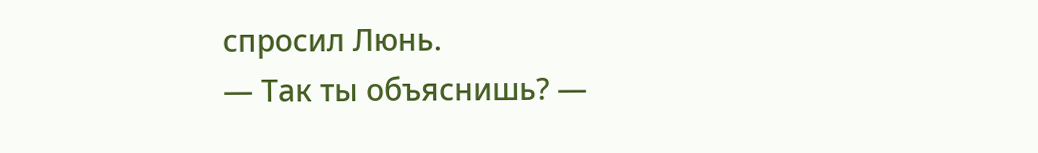спросил Люнь.
— Так ты объяснишь? —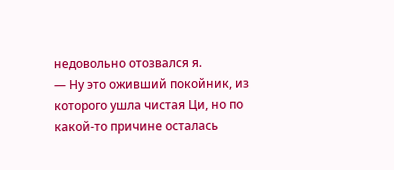недовольно отозвался я.
— Ну это оживший покойник, из которого ушла чистая Ци, но по какой-то причине осталась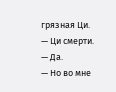грязная Ци.
— Ци смерти.
— Да.
— Но во мне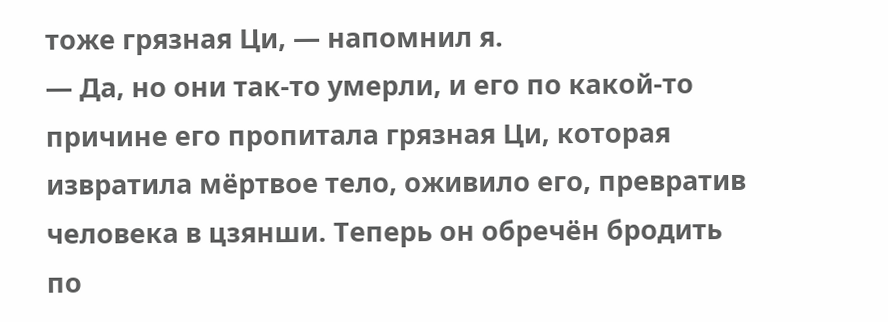тоже грязная Ци, — напомнил я.
— Да, но они так-то умерли, и его по какой-то причине его пропитала грязная Ци, которая извратила мёртвое тело, оживило его, превратив человека в цзянши. Теперь он обречён бродить по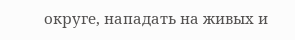округе, нападать на живых и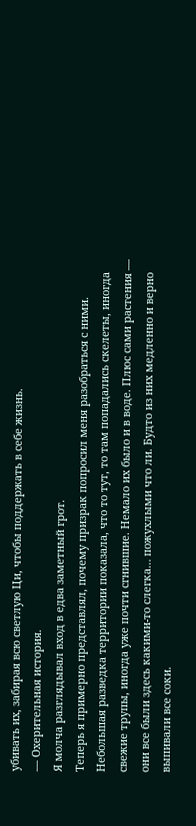убивать их, забирая всю светлую Ци, чтобы поддержать в себе жизнь.
— Охерительная история.
Я молча разглядывал вход в едва заметный грот.
Теперь я примерно представлял, почему призрак попросил меня разобраться с ними. Небольшая разведка территории показала, что то тут, то там попадались скелеты, иногда свежие трупы, иногда уже почти сгнившие. Немало их было и в воде. Плюс сами растения — они все были здесь какими-то слегка… пожухлыми что ли. Будто из них медленно и верно выпивали все соки.